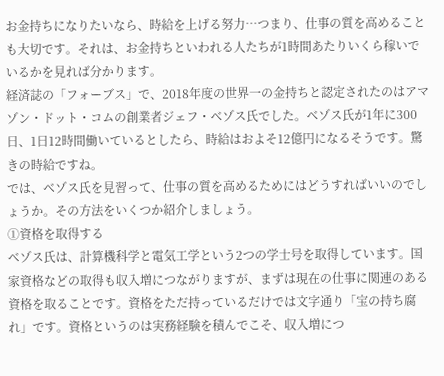お金持ちになりたいなら、時給を上げる努力…つまり、仕事の質を高めることも大切です。それは、お金持ちといわれる人たちが1時間あたりいくら稼いでいるかを見れば分かります。
経済誌の「フォーブス」で、2018年度の世界一の金持ちと認定されたのはアマゾン・ドット・コムの創業者ジェフ・ベゾス氏でした。ベゾス氏が1年に300日、1日12時間働いているとしたら、時給はおよそ12億円になるそうです。驚きの時給ですね。
では、ベゾス氏を見習って、仕事の質を高めるためにはどうすればいいのでしょうか。その方法をいくつか紹介しましょう。
①資格を取得する
ベゾス氏は、計算機科学と電気工学という2つの学士号を取得しています。国家資格などの取得も収入増につながりますが、まずは現在の仕事に関連のある資格を取ることです。資格をただ持っているだけでは文字通り「宝の持ち腐れ」です。資格というのは実務経験を積んでこそ、収入増につ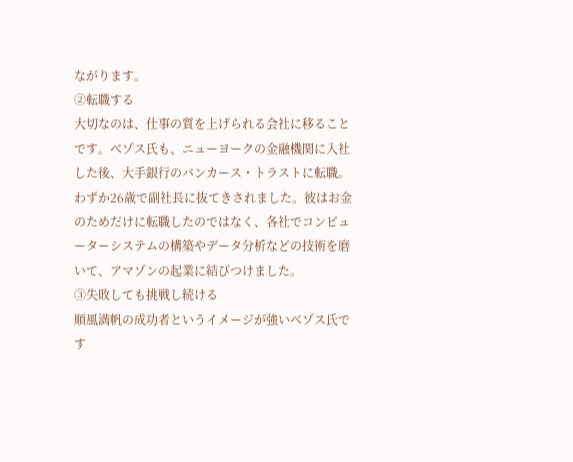ながります。
②転職する
大切なのは、仕事の質を上げられる会社に移ることです。べゾス氏も、ニューヨークの金融機関に入社した後、大手銀行のバンカース・トラストに転職。わずか26歳で副社長に抜てきされました。彼はお金のためだけに転職したのではなく、各社でコンピューターシステムの構築やデータ分析などの技術を磨いて、アマゾンの起業に結びつけました。
③失敗しても挑戦し続ける
順風満帆の成功者というイメージが強いベゾス氏です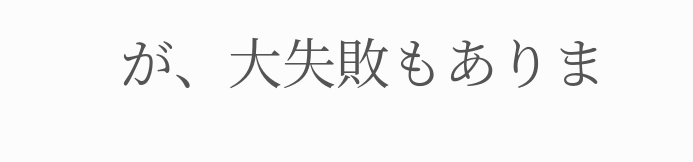が、大失敗もありま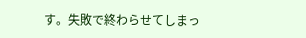す。失敗で終わらせてしまっ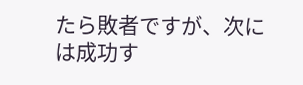たら敗者ですが、次には成功す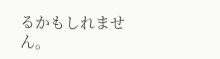るかもしれません。